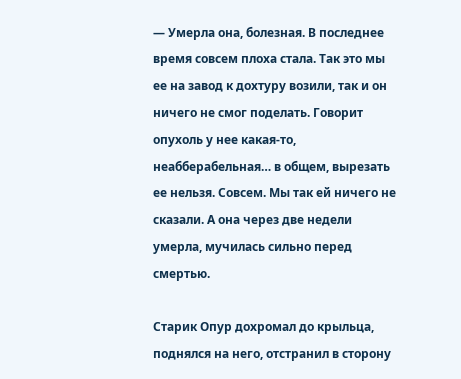— Умерла она, болезная. В последнее время совсем плоха стала. Так это мы ее на завод к дохтуру возили, так и он ничего не смог поделать. Говорит опухоль у нее какая-то, неабберабельная… в общем, вырезать ее нельзя. Совсем. Мы так ей ничего не сказали. А она через две недели умерла, мучилась сильно перед смертью.

Старик Опур дохромал до крыльца, поднялся на него, отстранил в сторону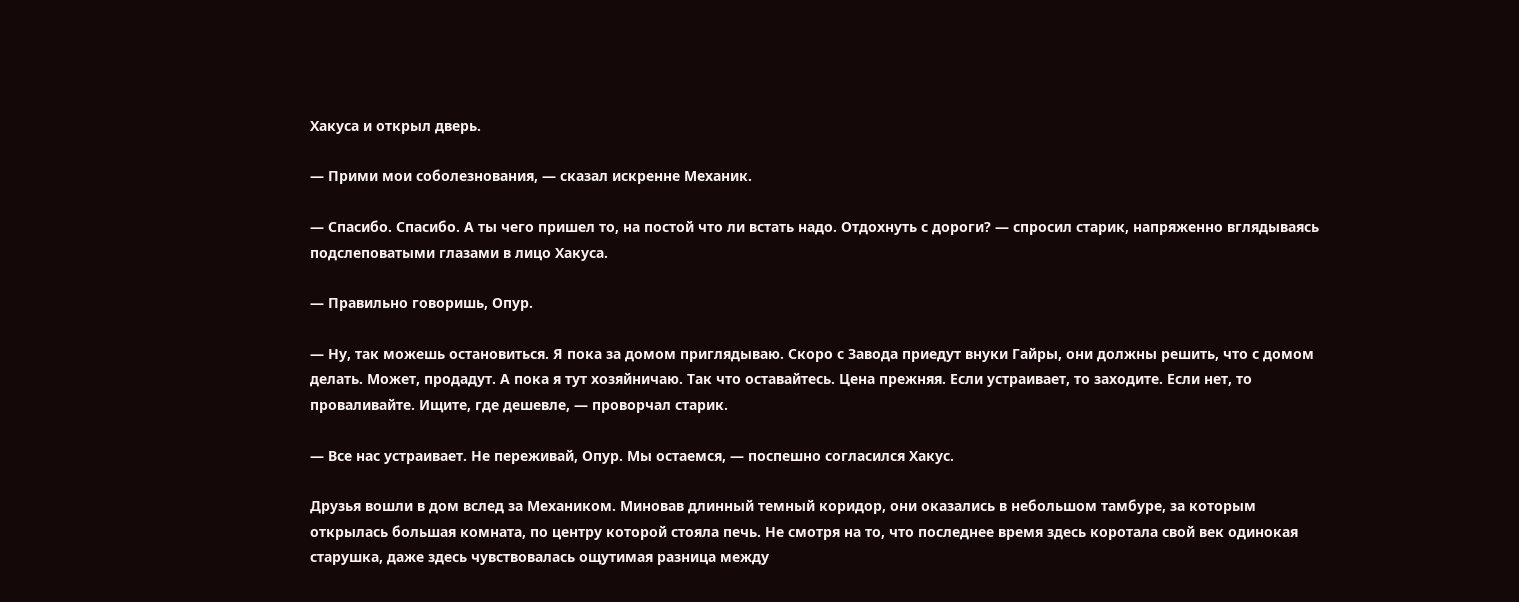Хакуса и открыл дверь.

— Прими мои соболезнования, — сказал искренне Механик.

— Спасибо. Спасибо. А ты чего пришел то, на постой что ли встать надо. Отдохнуть с дороги? — спросил старик, напряженно вглядываясь подслеповатыми глазами в лицо Хакуса.

— Правильно говоришь, Опур.

— Ну, так можешь остановиться. Я пока за домом приглядываю. Скоро с Завода приедут внуки Гайры, они должны решить, что с домом делать. Может, продадут. А пока я тут хозяйничаю. Так что оставайтесь. Цена прежняя. Если устраивает, то заходите. Если нет, то проваливайте. Ищите, где дешевле, — проворчал старик.

— Все нас устраивает. Не переживай, Опур. Мы остаемся, — поспешно согласился Хакус.

Друзья вошли в дом вслед за Механиком. Миновав длинный темный коридор, они оказались в небольшом тамбуре, за которым открылась большая комната, по центру которой стояла печь. Не смотря на то, что последнее время здесь коротала свой век одинокая старушка, даже здесь чувствовалась ощутимая разница между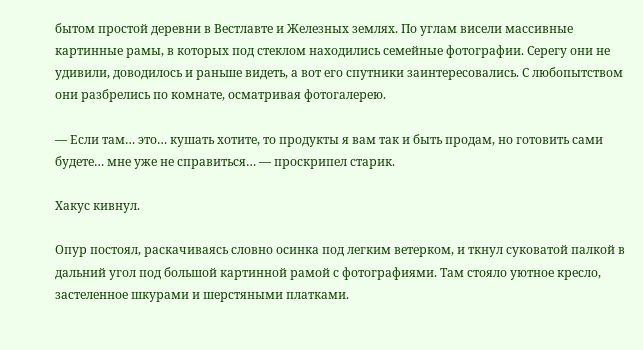бытом простой деревни в Вестлавте и Железных землях. По углам висели массивные картинные рамы, в которых под стеклом находились семейные фотографии. Серегу они не удивили, доводилось и раньше видеть, а вот его спутники заинтересовались. С любопытством они разбрелись по комнате, осматривая фотогалерею.

— Если там… это… кушать хотите, то продукты я вам так и быть продам, но готовить сами будете… мне уже не справиться… — проскрипел старик.

Хакус кивнул.

Опур постоял, раскачиваясь словно осинка под легким ветерком, и ткнул суковатой палкой в дальний угол под большой картинной рамой с фотографиями. Там стояло уютное кресло, застеленное шкурами и шерстяными платками.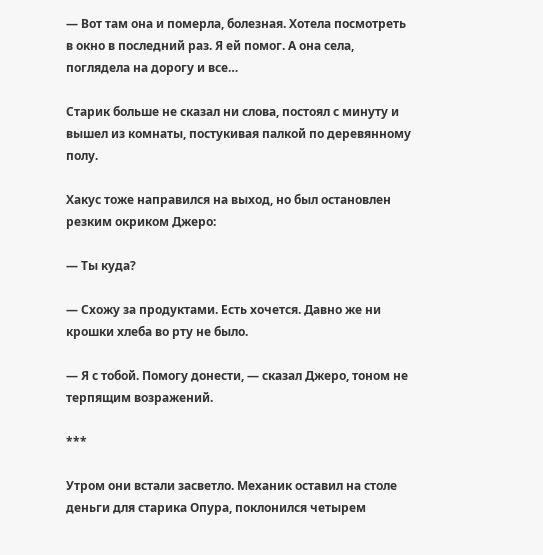— Вот там она и померла, болезная. Хотела посмотреть в окно в последний раз. Я ей помог. А она села, поглядела на дорогу и все…

Старик больше не сказал ни слова, постоял с минуту и вышел из комнаты, постукивая палкой по деревянному полу.

Хакус тоже направился на выход, но был остановлен резким окриком Джеро:

— Ты куда?

— Схожу за продуктами. Есть хочется. Давно же ни крошки хлеба во рту не было.

— Я с тобой. Помогу донести, — сказал Джеро, тоном не терпящим возражений.

***

Утром они встали засветло. Механик оставил на столе деньги для старика Опура, поклонился четырем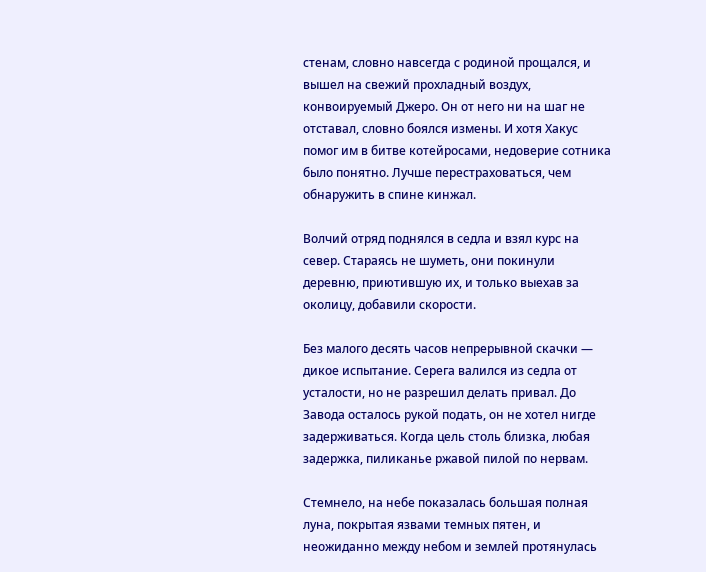стенам, словно навсегда с родиной прощался, и вышел на свежий прохладный воздух, конвоируемый Джеро. Он от него ни на шаг не отставал, словно боялся измены. И хотя Хакус помог им в битве котейросами, недоверие сотника было понятно. Лучше перестраховаться, чем обнаружить в спине кинжал.

Волчий отряд поднялся в седла и взял курс на север. Стараясь не шуметь, они покинули деревню, приютившую их, и только выехав за околицу, добавили скорости.

Без малого десять часов непрерывной скачки — дикое испытание. Серега валился из седла от усталости, но не разрешил делать привал. До Завода осталось рукой подать, он не хотел нигде задерживаться. Когда цель столь близка, любая задержка, пиликанье ржавой пилой по нервам.

Стемнело, на небе показалась большая полная луна, покрытая язвами темных пятен, и неожиданно между небом и землей протянулась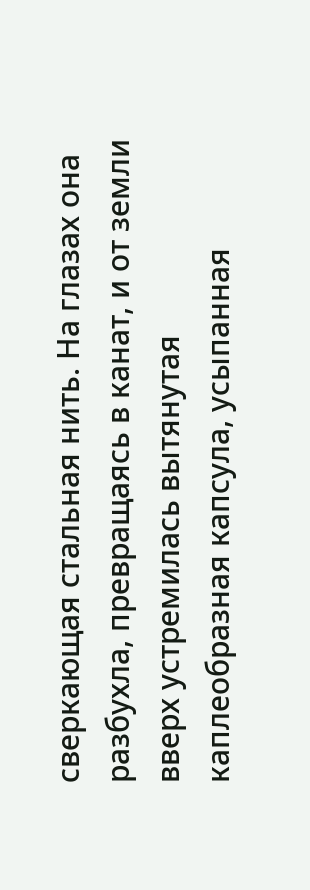сверкающая стальная нить. На глазах она разбухла, превращаясь в канат, и от земли вверх устремилась вытянутая каплеобразная капсула, усыпанная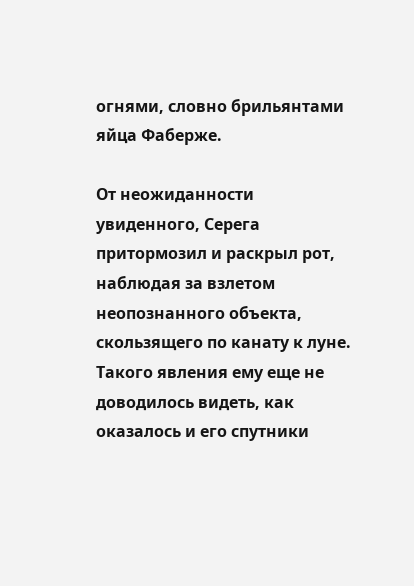огнями, словно брильянтами яйца Фаберже.

От неожиданности увиденного, Серега притормозил и раскрыл рот, наблюдая за взлетом неопознанного объекта, скользящего по канату к луне. Такого явления ему еще не доводилось видеть, как оказалось и его спутники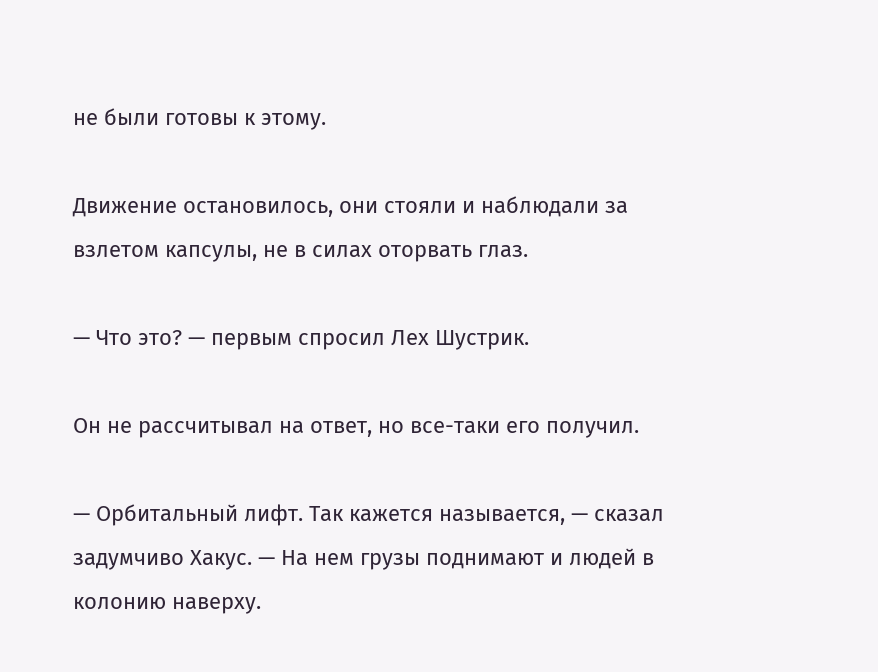не были готовы к этому.

Движение остановилось, они стояли и наблюдали за взлетом капсулы, не в силах оторвать глаз.

— Что это? — первым спросил Лех Шустрик.

Он не рассчитывал на ответ, но все-таки его получил.

— Орбитальный лифт. Так кажется называется, — сказал задумчиво Хакус. — На нем грузы поднимают и людей в колонию наверху.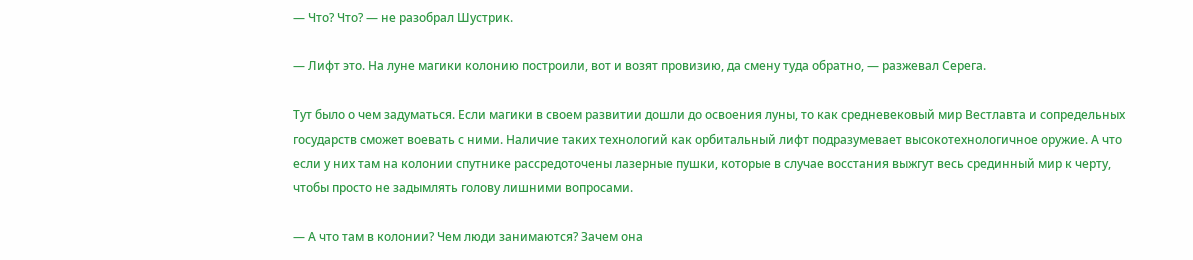— Что? Что? — не разобрал Шустрик.

— Лифт это. На луне магики колонию построили, вот и возят провизию, да смену туда обратно, — разжевал Серега.

Тут было о чем задуматься. Если магики в своем развитии дошли до освоения луны, то как средневековый мир Вестлавта и сопредельных государств сможет воевать с ними. Наличие таких технологий как орбитальный лифт подразумевает высокотехнологичное оружие. А что если у них там на колонии спутнике рассредоточены лазерные пушки, которые в случае восстания выжгут весь срединный мир к черту, чтобы просто не задымлять голову лишними вопросами.

— А что там в колонии? Чем люди занимаются? Зачем она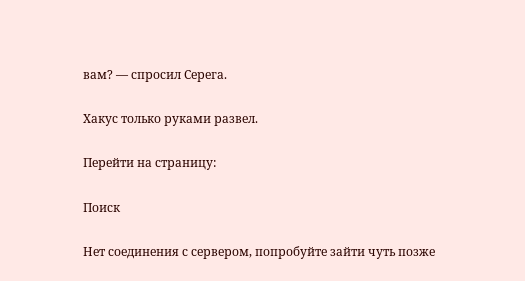вам? — спросил Серега.

Хакус только руками развел.

Перейти на страницу:

Поиск

Нет соединения с сервером, попробуйте зайти чуть позже